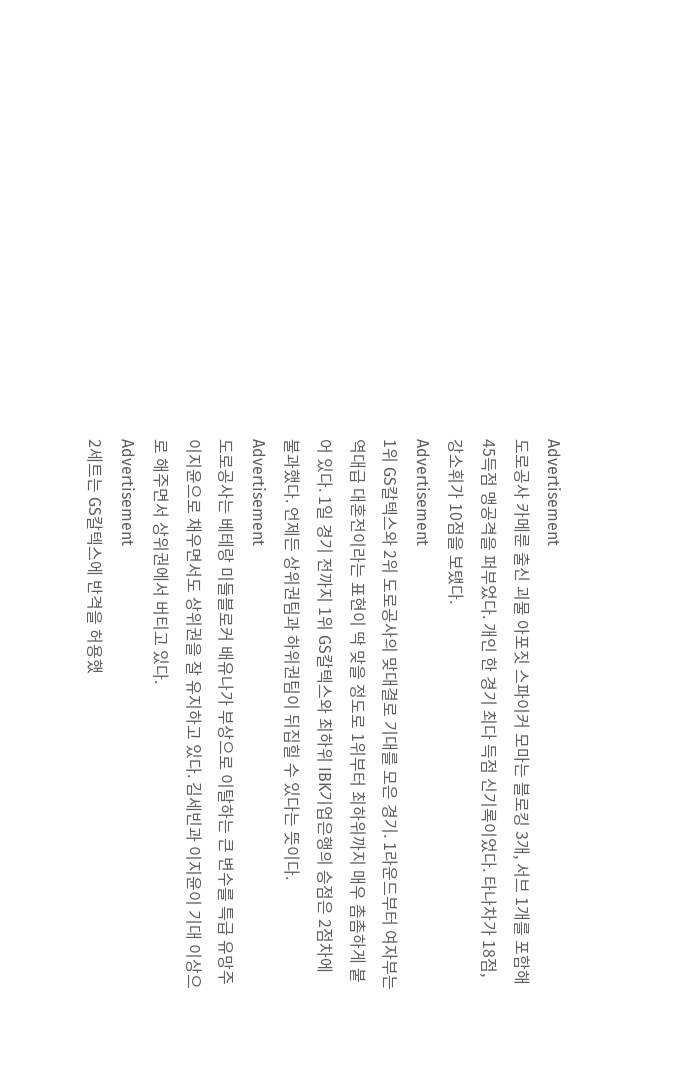Advertisement
도로공사 카메룬 출신 괴물 아포짓 스파이커 모마는 블로킹 3개, 서브 1개를 포함해 45득점 맹공격을 퍼부었다. 개인 한 경기 최다 득점 신기록이었다. 타나차가 18점, 강소휘가 10점을 보탰다.
Advertisement
1위 GS칼텍스와 2위 도로공사의 맞대결로 기대를 모은 경기. 1라운드부터 여자부는 역대급 대혼전이라는 표현이 딱 맞을 정도로 1위부터 최하위까지 매우 촘촘하게 붙어 있다. 1일 경기 전까지 1위 GS칼텍스와 최하위 IBK기업은행의 승점은 2점차에 불과했다. 언제든 상위권팀과 하위권팀이 뒤집힐 수 있다는 뜻이다.
Advertisement
도로공사는 베테랑 미들블로커 배유나가 부상으로 이탈하는 큰 변수를 특급 유망주 이지윤으로 채우면서도 상위권을 잘 유지하고 있다. 김세빈과 이지윤이 기대 이상으로 해주면서 상위권에서 버티고 있다.
Advertisement
2세트는 GS칼텍스에 반격을 허용했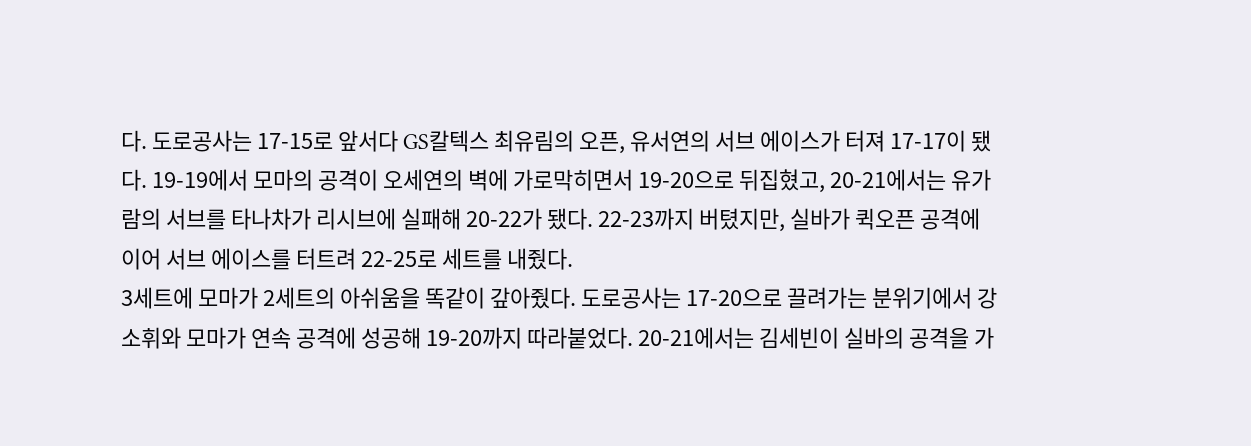다. 도로공사는 17-15로 앞서다 GS칼텍스 최유림의 오픈, 유서연의 서브 에이스가 터져 17-17이 됐다. 19-19에서 모마의 공격이 오세연의 벽에 가로막히면서 19-20으로 뒤집혔고, 20-21에서는 유가람의 서브를 타나차가 리시브에 실패해 20-22가 됐다. 22-23까지 버텼지만, 실바가 퀵오픈 공격에 이어 서브 에이스를 터트려 22-25로 세트를 내줬다.
3세트에 모마가 2세트의 아쉬움을 똑같이 갚아줬다. 도로공사는 17-20으로 끌려가는 분위기에서 강소휘와 모마가 연속 공격에 성공해 19-20까지 따라붙었다. 20-21에서는 김세빈이 실바의 공격을 가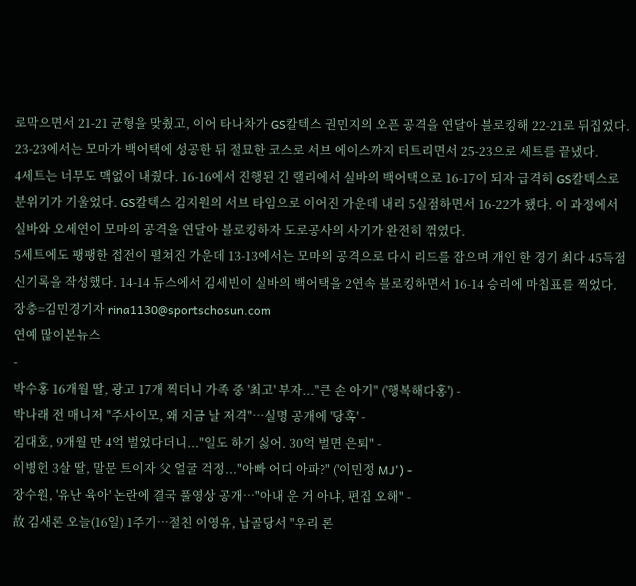로막으면서 21-21 균형을 맞췄고, 이어 타나차가 GS칼텍스 권민지의 오픈 공격을 연달아 블로킹해 22-21로 뒤집었다. 23-23에서는 모마가 백어택에 성공한 뒤 절묘한 코스로 서브 에이스까지 터트리면서 25-23으로 세트를 끝냈다.
4세트는 너무도 맥없이 내줬다. 16-16에서 진행된 긴 랠리에서 실바의 백어택으로 16-17이 되자 급격히 GS칼텍스로 분위기가 기울었다. GS칼텍스 김지원의 서브 타임으로 이어진 가운데 내리 5실점하면서 16-22가 됐다. 이 과정에서 실바와 오세연이 모마의 공격을 연달아 블로킹하자 도로공사의 사기가 완전히 꺾였다.
5세트에도 팽팽한 접전이 펼쳐진 가운데 13-13에서는 모마의 공격으로 다시 리드를 잡으며 개인 한 경기 최다 45득점 신기록을 작성했다. 14-14 듀스에서 김세빈이 실바의 백어택을 2연속 블로킹하면서 16-14 승리에 마칩표를 찍었다.
장충=김민경기자 rina1130@sportschosun.com
연예 많이본뉴스
-
박수홍 16개월 딸, 광고 17개 찍더니 가족 중 '최고' 부자..."큰 손 아기" ('행복해다홍') -
박나래 전 매니저 "주사이모, 왜 지금 날 저격"…실명 공개에 '당혹' -
김대호, 9개월 만 4억 벌었다더니..."일도 하기 싫어. 30억 벌면 은퇴" -
이병헌 3살 딸, 말문 트이자 父 얼굴 걱정..."아빠 어디 아파?" ('이민정 MJ') -
장수원, '유난 육아' 논란에 결국 풀영상 공개…"아내 운 거 아냐, 편집 오해" -
故 김새론 오늘(16일) 1주기…절친 이영유, 납골당서 "우리 론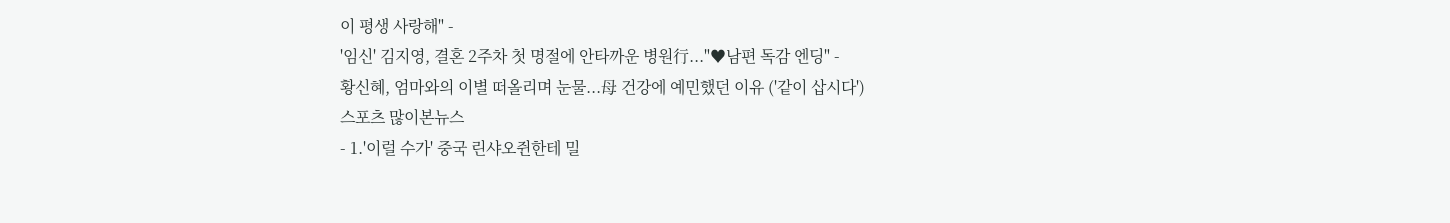이 평생 사랑해" -
'임신' 김지영, 결혼 2주차 첫 명절에 안타까운 병원行..."♥남편 독감 엔딩" -
황신혜, 엄마와의 이별 떠올리며 눈물...母 건강에 예민했던 이유 ('같이 삽시다')
스포츠 많이본뉴스
- 1.'이럴 수가' 중국 린샤오쥔한테 밀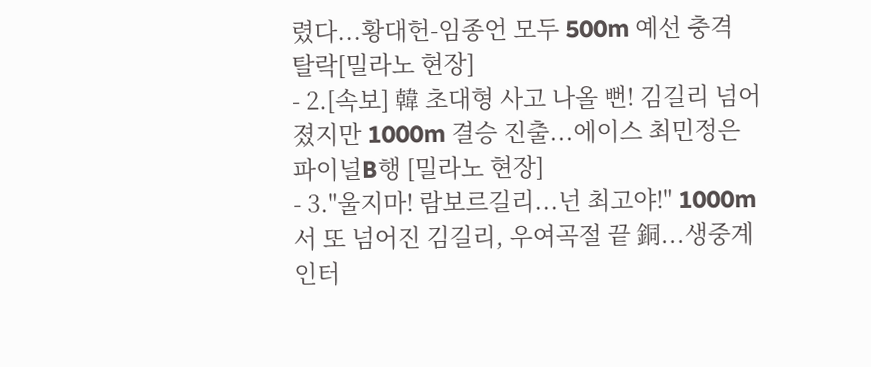렸다...황대헌-임종언 모두 500m 예선 충격 탈락[밀라노 현장]
- 2.[속보] 韓 초대형 사고 나올 뻔! 김길리 넘어졌지만 1000m 결승 진출...에이스 최민정은 파이널B행 [밀라노 현장]
- 3."울지마! 람보르길리...넌 최고야!" 1000m서 또 넘어진 김길리, 우여곡절 끝 銅...생중계 인터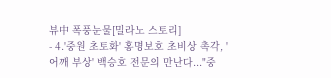뷰中 폭풍눈물[밀라노 스토리]
- 4.'중원 초토화' 홍명보호 초비상 촉각, '어깨 부상' 백승호 전문의 만난다..."중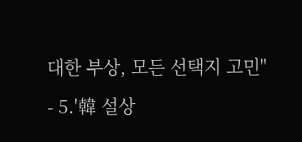대한 부상, 모든 선택지 고민"
- 5.'韓 설상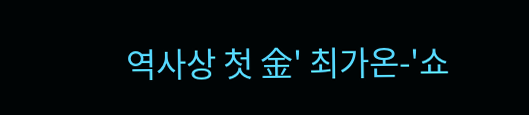역사상 첫 金' 최가온-'쇼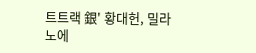트트랙 銀' 황대헌, 밀라노에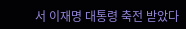서 이재명 대통령 축전 받았다